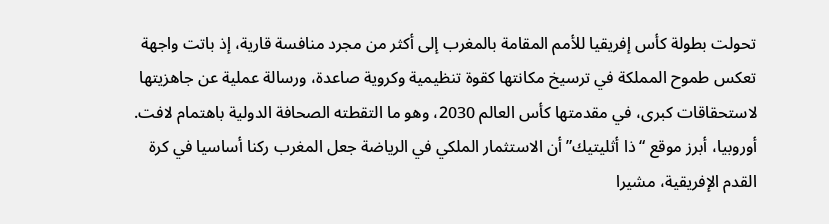تحولت بطولة كأس إفريقيا للأمم المقامة بالمغرب إلى أكثر من مجرد منافسة قارية، إذ باتت واجهة تعكس طموح المملكة في ترسيخ مكانتها كقوة تنظيمية وكروية صاعدة، ورسالة عملية عن جاهزيتها لاستحقاقات كبرى، في مقدمتها كأس العالم 2030، وهو ما التقطته الصحافة الدولية باهتمام لافت.
أوروبيا، أبرز موقع “ذا أثليتيك” أن الاستثمار الملكي في الرياضة جعل المغرب ركنا أساسيا في كرة القدم الإفريقية، مشيرا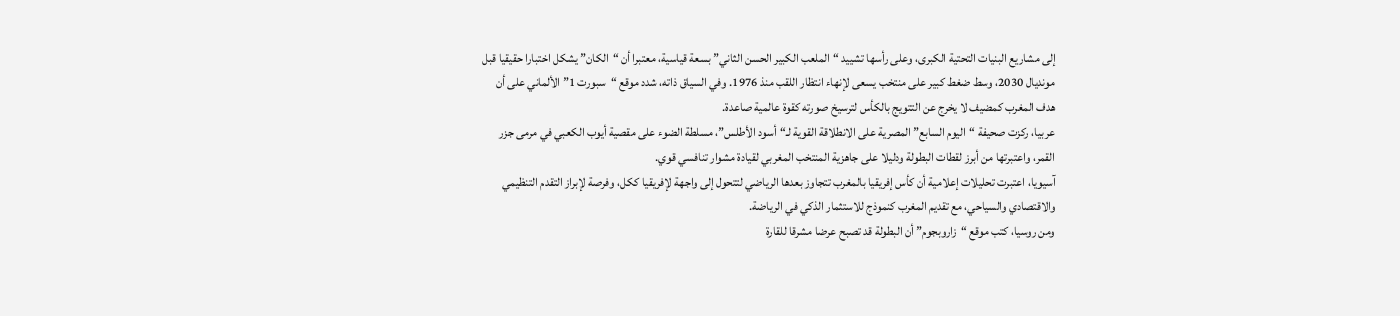إلى مشاريع البنيات التحتية الكبرى، وعلى رأسها تشييد “الملعب الكبير الحسن الثاني” بسعة قياسية، معتبرا أن “الكان” يشكل اختبارا حقيقيا قبل مونديال 2030، وسط ضغط كبير على منتخب يسعى لإنهاء انتظار اللقب منذ 1976. وفي السياق ذاته، شدد موقع “سبورت 1” الألماني على أن هدف المغرب كمضيف لا يخرج عن التتويج بالكأس لترسيخ صورته كقوة عالمية صاعدة.
عربيا، ركزت صحيفة “اليوم السابع” المصرية على الانطلاقة القوية لـ“أسود الأطلس”، مسلطة الضوء على مقصية أيوب الكعبي في مرمى جزر القمر، واعتبرتها من أبرز لقطات البطولة ودليلا على جاهزية المنتخب المغربي لقيادة مشوار تنافسي قوي.
آسيويا، اعتبرت تحليلات إعلامية أن كأس إفريقيا بالمغرب تتجاوز بعدها الرياضي لتتحول إلى واجهة لإفريقيا ككل، وفرصة لإبراز التقدم التنظيمي والاقتصادي والسياحي، مع تقديم المغرب كنموذج للاستثمار الذكي في الرياضة.
ومن روسيا، كتب موقع “زاروبجوم” أن البطولة قد تصبح عرضا مشرقا للقارة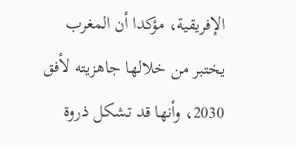الإفريقية، مؤكدا أن المغرب يختبر من خلالها جاهزيته لأفق 2030، وأنها قد تشكل ذروة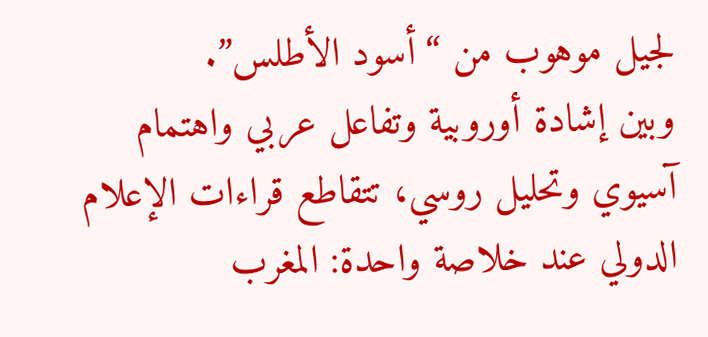لجيل موهوب من “أسود الأطلس”.
وبين إشادة أوروبية وتفاعل عربي واهتمام آسيوي وتحليل روسي، تتقاطع قراءات الإعلام الدولي عند خلاصة واحدة: المغرب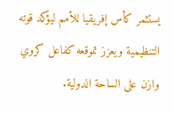يستثمر كأس إفريقيا للأمم ليؤكد قوته التنظيمية ويعزز تموقعه كفاعل كروي وازن على الساحة الدولية.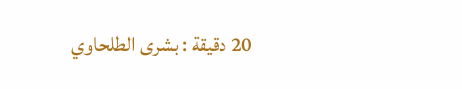20 دقيقة : بشرى الطلحاوي